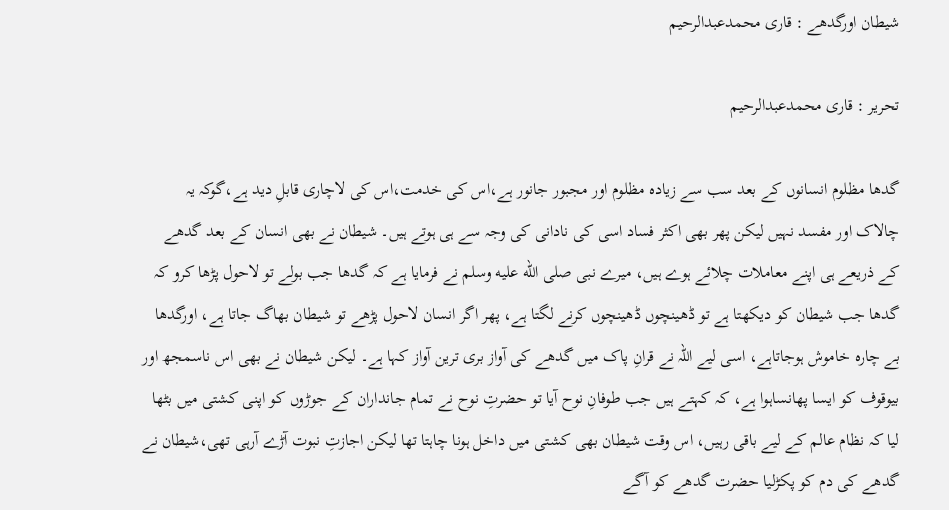شیطان اورگدھے : قاری محمدعبدالرحیم

تحریر : قاری محمدعبدالرحیم

گدھا مظلوم انسانوں کے بعد سب سے زیادہ مظلوم اور مجبور جانور ہے،اس کی خدمت،اس کی لاچاری قابلِ دید ہے،گوکہ یہ چالاک اور مفسد نہیں لیکن پھر بھی اکثر فساد اسی کی نادانی کی وجہ سے ہی ہوتے ہیں۔ شیطان نے بھی انسان کے بعد گدھے کے ذریعے ہی اپنے معاملات چلائے ہوے ہیں، میرے نبی صلى الله عليه وسلم نے فرمایا ہے کہ گدھا جب بولے تو لاحول پڑھا کرو کہ گدھا جب شیطان کو دیکھتا ہے تو ڈھینچوں ڈھینچوں کرنے لگتا ہے، پھر اگر انسان لاحول پڑھے تو شیطان بھاگ جاتا ہے، اورگدھا بے چارہ خاموش ہوجاتاہے، اسی لیے اللہ نے قرانِ پاک میں گدھے کی آواز بری ترین آواز کہا ہے۔ لیکن شیطان نے بھی اس ناسمجھ اور بیوقوف کو ایسا پھانساہوا ہے، کہ کہتے ہیں جب طوفانِ نوح آیا تو حضرتِ نوح نے تمام جانداران کے جوڑوں کو اپنی کشتی میں بٹھا لیا کہ نظام عالم کے لیے باقی رہیں، اس وقت شیطان بھی کشتی میں داخل ہونا چاہتا تھا لیکن اجازتِ نبوت آڑے آرہی تھی،شیطان نے گدھے کی دم کو پکڑلیا حضرت گدھے کو آگے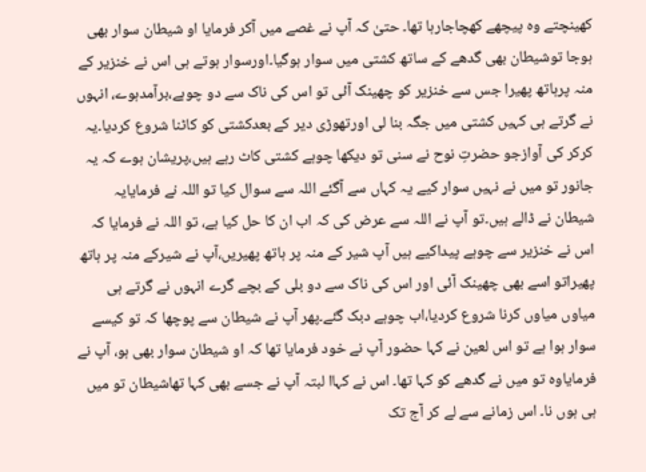کھینچتے وہ پیچھے کھچاجارہا تھا۔ حتیٰ کہ آپ نے غصے میں آکر فرمایا او شیطان سوار بھی ہوجا توشیطان بھی گدھے کے ساتھ کشتی میں سوار ہوگیا۔اورسوار ہوتے ہی اس نے خنزیر کے منہ پرہاتھ پھیرا جس سے خنزیر کو چھینک آئی تو اس کی ناک سے دو چوہے،برآمدہوے، انہوں نے گرتے ہی کہیں کشتی میں جگہ بنا لی اورتھوڑی دیر کے بعدکشتی کو کاٹنا شروع کردیا۔یہ کرکر کی آوازجو حضرتِ نوح نے سنی تو دیکھا چوہے کشتی کاٹ رہے ہیں،پریشان ہوے کہ یہ جانور تو میں نے نہیں سوار کیے یہ کہاں سے آگئے اللہ سے سوال کیا تو اللہ نے فرمایایہ شیطان نے ڈالے ہیں۔تو آپ نے اللہ سے عرض کی کہ اب ان کا حل کیا ہے، تو اللہ نے فرمایا کہ اس نے خنزیر سے چوہے پیداکیے ہیں آپ شیر کے منہ پر ہاتھ پھیریں،آپ نے شیرکے منہ پر ہاتھ پھیراتو اسے بھی چھینک آئی اور اس کی ناک سے دو بلی کے بچے گرے انہوں نے گرتے ہی میاوں میاوں کرنا شروع کردیا،اب چوہے دبک گئے۔پھر آپ نے شیطان سے پوچھا کہ تو کیسے سوار ہوا ہے تو اس لعین نے کہا حضور آپ نے خود فرمایا تھا کہ او شیطان سوار بھی ہو، آپ نے فرمایاوہ تو میں نے گدھے کو کہا تھا۔ اس نے کہاا لبتہ آپ نے جسے بھی کہا تھاشیطان تو میں ہی ہوں نا۔ اس زمانے سے لے کر آج تک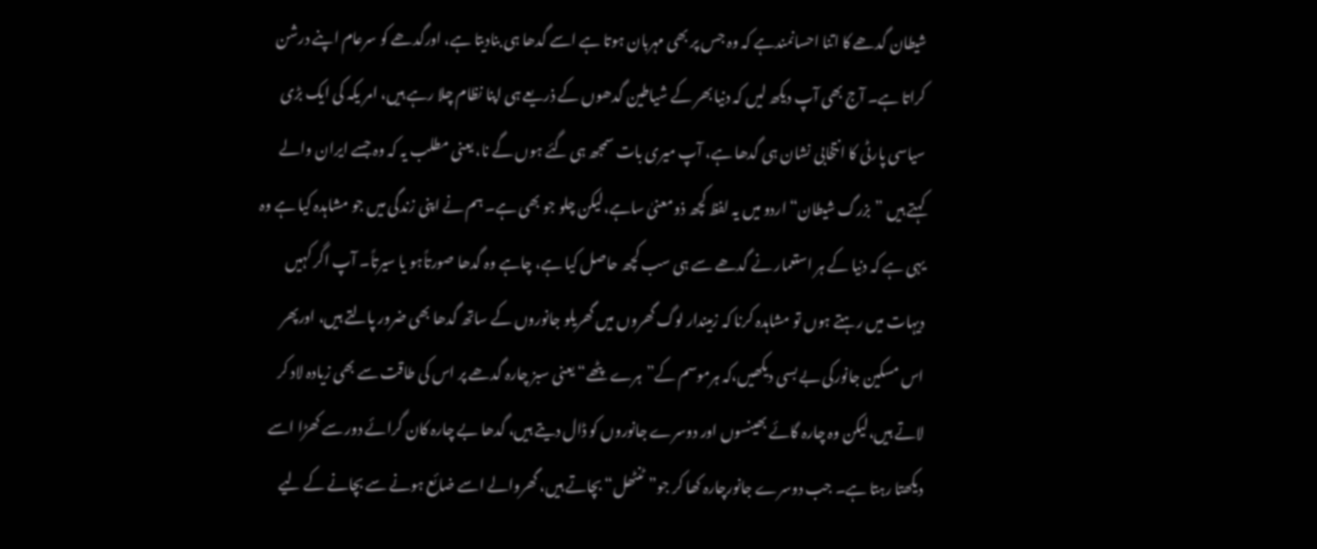شیطان گدھے کا اتنا احسانمندہے کہ وہ جس پر بھی مہربان ہوتا ہے اسے گدھا ہی بنادیتا ہے، اورگدھے کو سرعام اپنے درشن کراتا ہے۔ آج بھی آپ دیکھ لیں کہ دنیا بھر کے شیاطین گدھوں کے ذریعے ہی اپنا نظام چلا رہے ہیں، امر یکہ کی ایک بڑی سیاسی پارٹی کا انتخابی نشان ہی گدھا ہے، آپ میری بات سمجھ ہی گئے ہوں گے نا، یعنی مطلب یہ کہ وہ جسے ایران والے کہتے ہیں ”بزرگ شیطان“ اردو میں یہ لفظ کچھ ذومعنیٰ ساہے،لیکن چلو جو بھی ہے۔ ہم نے اپنی زندگی میں جو مشاہدہ کیا ہے وہ یہی ہے کہ دنیا کے ہر استعمار نے گدھے سے ہی سب کچھ حاصل کیا ہے، چاہے وہ گدھا صورتاًہو یا سیرتاً۔ آپ اگر کہیں دیہات میں رہتے ہوں تو مشاہدہ کرنا کہ زمیندار لوگ گھروں میں گھریلو جانوروں کے ساتھ گدھا بھی ضرور پالتے ہیں، اورپھر اس مسکین جانورکی بے بسی دیکھیں،کہ ہرموسم کے”ہرے پٹھے“ یعنی سبز چارہ گدھے پر اس کی طاقت سے بھی زیادہ لاد کر لاتے ہیں،لیکن وہ چارہ گائے بھینسوں اور دوسرے جانوروں کو ڈال دیتے ہیں، گدھا بے چارہ کان گرائے دور سے کھڑا اسے دیکھتا رہتا ہے۔ جب دوسرے جانورچارہ کھا کر جو”ٹنٹھل“ بچاتے ہیں، گھروالے اسے ضائع ہونے سے بچانے کے لیے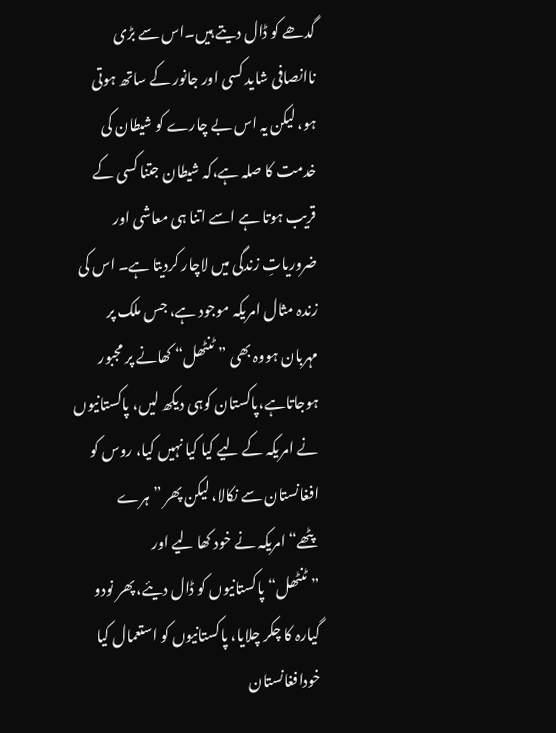گدھے کو ڈال دیتے ہیں۔اس سے بڑی ناانصافی شاید کسی اور جانور کے ساتھ ہوتی ہو، لیکن یہ اس بے چارے کو شیطان کی خدمت کا صلہ ہے،کہ شیطان جتنا کسی کے قریب ہوتا ہے اسے اتنا ہی معاشی اور ضروریاتِ زندگی میں لاچار کردیتا ہے۔ اس کی زندہ مثال امریکہ موجود ہے، جس ملک پر مہربان ہووہ بھی ”ٹنٹھل“ کھانے پر مجبور ہوجاتاہے،پاکستان کوہی دیکھ لیں، پاکستانیوں نے امریکہ کے لیے کیا کیا نہیں کیا، روس کو افغانستان سے نکالا، لیکن پھر ”ہرے پٹھے“امریکہ نے خود کھا لیے اور ”ٹنٹھل“پاکستانیوں کو ڈال دیئے، پھر نودو گیارہ کا چکر چلایا، پاکستانیوں کو استعمال کیا خودافغانستان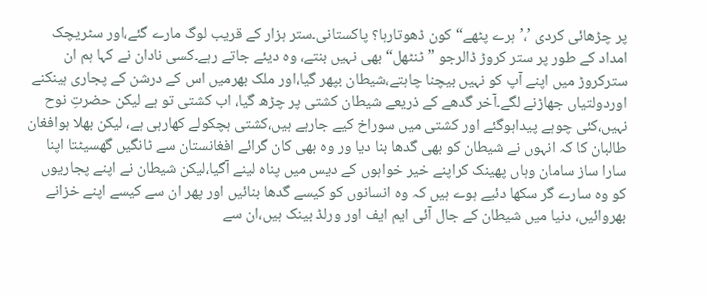پر چڑھائی کردی ’،’ہرے پٹھے“ کون ڈھوتارہا؟ پاکستانی۔ستر ہزار کے قریب لوگ مارے گئے،اور سٹریچک امداد کے طور پر ستر کروڑ ڈالرجو ”ٹنٹھل“ بھی نہیں بنتے، وہ دیئے جاتے رہے۔کسی نادان نے کہا ہم ان سترکروڑ میں اپنے آپ کو نہیں بیچنا چاہتے،شیطان بپھر گیا،اور ملک بھرمیں اس کے درشن کے پجاری ہینکنے اوردولتیاں جھاڑنے لگے۔آخر گدھے کے ذریعے شیطان کشتی پر چڑھ گیا، اب کشتی تو ہے لیکن حضرتِ نوح نہیں،کئی چوہے پیداہوگئے اور کشتی میں سوراخ کیے جارہے ہیں،کشتی ہچکولے کھارہی ہے، لیکن بھلا ہوافغان طالبان کا کہ انہوں نے شیطان کو بھی گدھا بنا دیا ور وہ بھی کان گرائے افغانستان سے ٹانگیں گھسیٹتا اپنا سارا ساز سامان وہاں پھینک کراپنے خیر خواہوں کے دیس میں پناہ لینے آگیا،لیکن شیطان نے اپنے پجاریوں کو وہ سارے گر سکھا دئیے ہوے ہیں کہ وہ انسانوں کو کیسے گدھا بنائیں اور پھر ان سے کیسے اپنے خزانے بھروائیں، دنیا میں شیطان کے جال آئی ایم ایف اور ورلڈ بینک ہیں،ان سے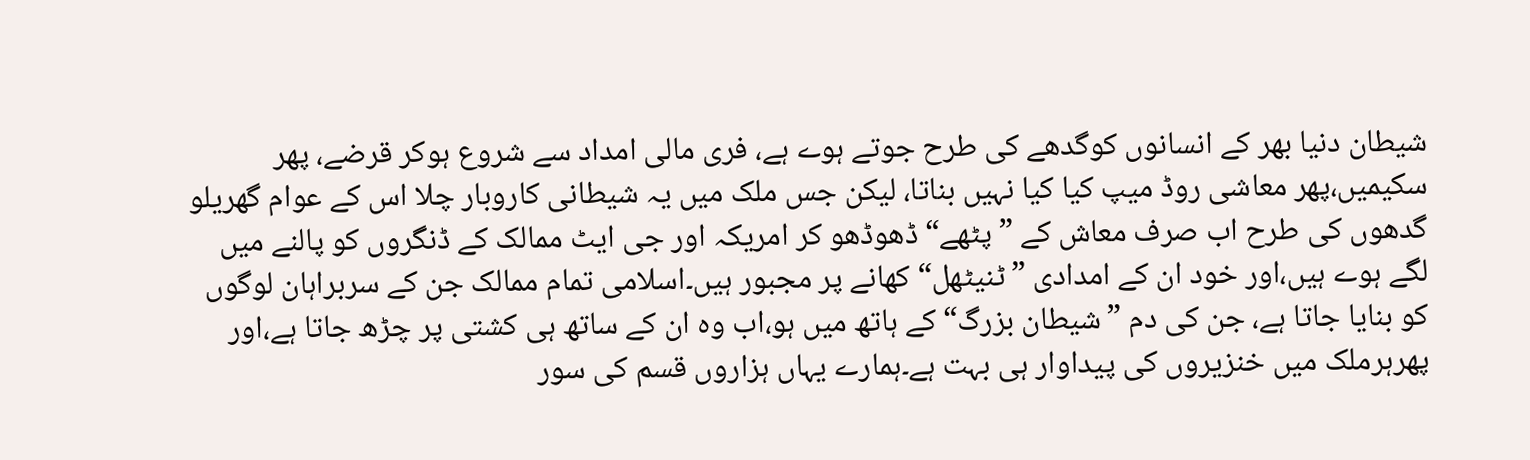شیطان دنیا بھر کے انسانوں کوگدھے کی طرح جوتے ہوے ہے، فری مالی امداد سے شروع ہوکر قرضے، پھر سکیمیں،پھر معاشی روڈ میپ کیا کیا نہیں بناتا، لیکن جس ملک میں یہ شیطانی کاروبار چلا اس کے عوام گھریلو گدھوں کی طرح اب صرف معاش کے ”پٹھے“ ڈھوڈھو کر امریکہ اور جی ایٹ ممالک کے ڈنگروں کو پالنے میں لگے ہوے ہیں،اور خود ان کے امدادی ”ٹنیٹھل“ کھانے پر مجبور ہیں۔اسلامی تمام ممالک جن کے سربراہان لوگوں کو بنایا جاتا ہے، جن کی دم ”شیطان بزرگ“ کے ہاتھ میں ہو،اب وہ ان کے ساتھ ہی کشتی پر چڑھ جاتا ہے،اور پھرہرملک میں خنزیروں کی پیداوار ہی بہت ہے۔ہمارے یہاں ہزاروں قسم کی سور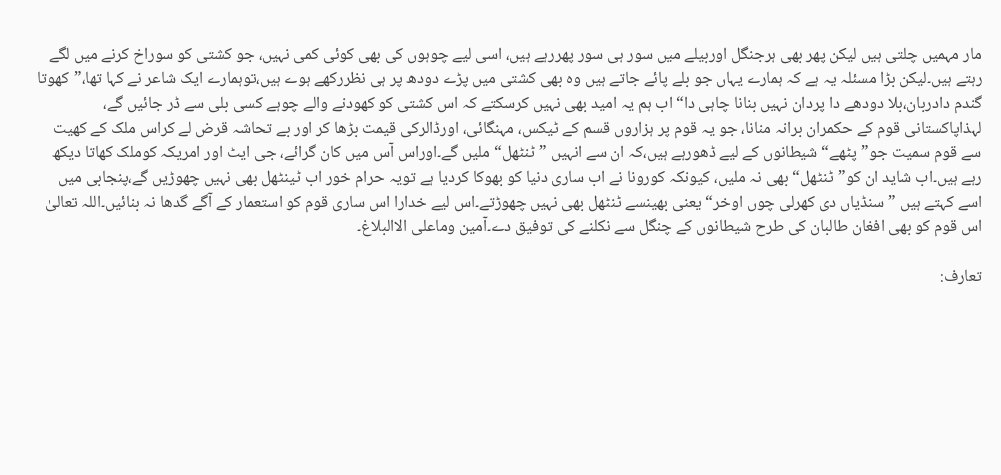مار مہمیں چلتی ہیں لیکن پھر بھی ہرجنگل اوربیلے میں سور ہی سور پھررہے ہیں، اسی لیے چوہوں کی بھی کوئی کمی نہیں، جو کشتی کو سوراخ کرنے میں لگے رہتے ہیں۔لیکن بڑا مسئلہ یہ ہے کہ ہمارے یہاں جو بلے پائے جاتے ہیں وہ بھی کشتی میں پڑے دودھ پر ہی نظررکھے ہوے ہیں،توہمارے ایک شاعر نے کہا تھا،”کھوتا گندم دادربان،بلا دودھے دا پردان نہیں بنانا چاہی دا“اب ہم یہ امید بھی نہیں کرسکتے کہ اس کشتی کو کھودنے والے چوہے کسی بلی سے ڈر جائیں گے، لہذاپاکستانی قوم کے حکمران برانہ منانا، جو یہ قوم پر ہزاروں قسم کے ٹیکس، مہنگائی، اورڈالرکی قیمت بڑھا کر اور بے تحاشہ قرض لے کراس ملک کے کھیت سے قوم سمیت جو”پٹھے“ شیطانوں کے لیے ڈھورہے ہیں،کہ ان سے انہیں ”ٹنٹھل“ ملیں گے۔اوراس آس میں کان گرائے، جی ایٹ اور امریکہ کوملک کھاتا دیکھ رہے ہیں۔اب شاید ان کو”ٹنٹھل“ بھی نہ ملیں، کیونکہ کورونا نے اب ساری دنیا کو بھوکا کردیا ہے تویہ حرام خور اب ٹینٹھل بھی نہیں چھوڑیں گے،پنجابی میں اسے کہتے ہیں ”سنڈیاں دی کھرلی چوں اوخر“ یعنی بھینسے ٹنٹھل بھی نہیں چھوڑتے۔اس لیے خدارا اس ساری قوم کو استعمار کے آگے گدھا نہ بنائیں۔اللہ تعالیٰ اس قوم کو بھی افغان طالبان کی طرح شیطانوں کے چنگل سے نکلنے کی توفیق دے۔آمین وماعلی الاالبلاغ۔

تعارف: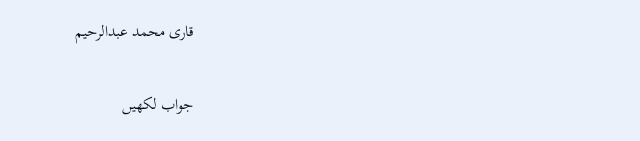قاری محمد عبدالرحیم

جواب لکھیں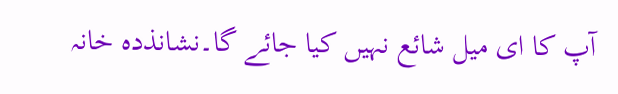آپ کا ای میل شائع نہیں کیا جائے گا۔نشانذدہ خانہ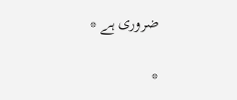ضروری ہے *

*